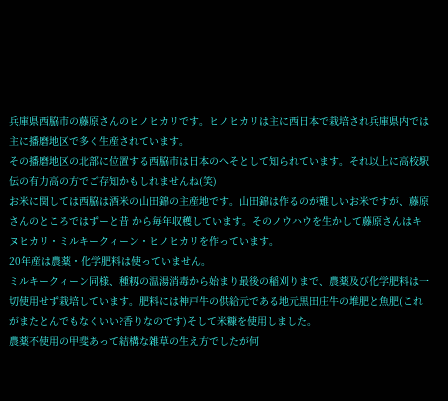兵庫県西脇市の藤原さんのヒノヒカリです。ヒノヒカリは主に西日本で栽培され兵庫県内では主に播磨地区で多く生産されています。
その播磨地区の北部に位置する西脇市は日本のへそとして知られています。それ以上に高校駅伝の有力高の方でご存知かもしれませんね(笑)
お米に関しては西脇は酒米の山田錦の主産地です。山田錦は作るのが難しいお米ですが、藤原さんのところではずーと昔 から毎年収穫しています。そのノウハウを生かして藤原さんはキヌヒカリ・ミルキークィーン・ヒノヒカリを作っています。
20年産は農薬・化学肥料は使っていません。
ミルキークィーン同様、種籾の温湯消毒から始まり最後の稲刈りまで、農薬及び化学肥料は一切使用せず栽培しています。肥料には神戸牛の供給元である地元黒田庄牛の堆肥と魚肥(これがまたとんでもなくいい?香りなのです)そして米糠を使用しました。
農薬不使用の甲斐あって結構な雑草の生え方でしたが何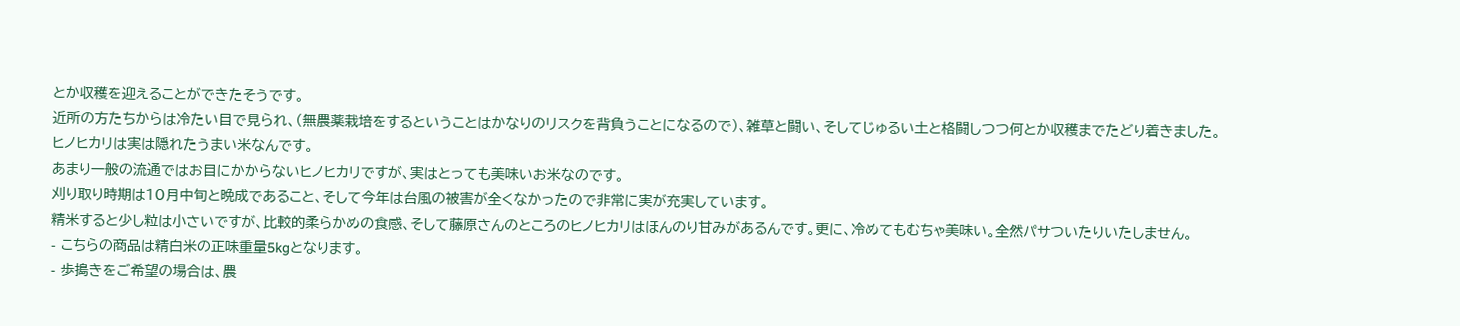とか収穫を迎えることができたそうです。
近所の方たちからは冷たい目で見られ、(無農薬栽培をするということはかなりのリスクを背負うことになるので)、雑草と闘い、そしてじゅるい土と格闘しつつ何とか収穫までたどり着きました。
ヒノヒカリは実は隠れたうまい米なんです。
あまり一般の流通ではお目にかからないヒノヒカリですが、実はとっても美味いお米なのです。
刈り取り時期は10月中旬と晩成であること、そして今年は台風の被害が全くなかったので非常に実が充実しています。
精米すると少し粒は小さいですが、比較的柔らかめの食感、そして藤原さんのところのヒノヒカリはほんのり甘みがあるんです。更に、冷めてもむちゃ美味い。全然パサついたりいたしません。
- こちらの商品は精白米の正味重量5kgとなります。
- 歩搗きをご希望の場合は、農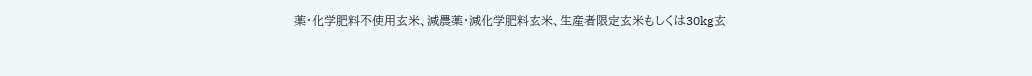薬・化学肥料不使用玄米、減農薬・減化学肥料玄米、生産者限定玄米もしくは30kg玄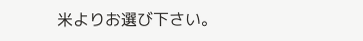米よりお選び下さい。